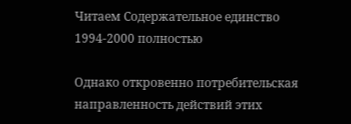Читаем Содержательное единство 1994-2000 полностью

Однако откровенно потребительская направленность действий этих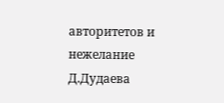авторитетов и нежелание Д.Дудаева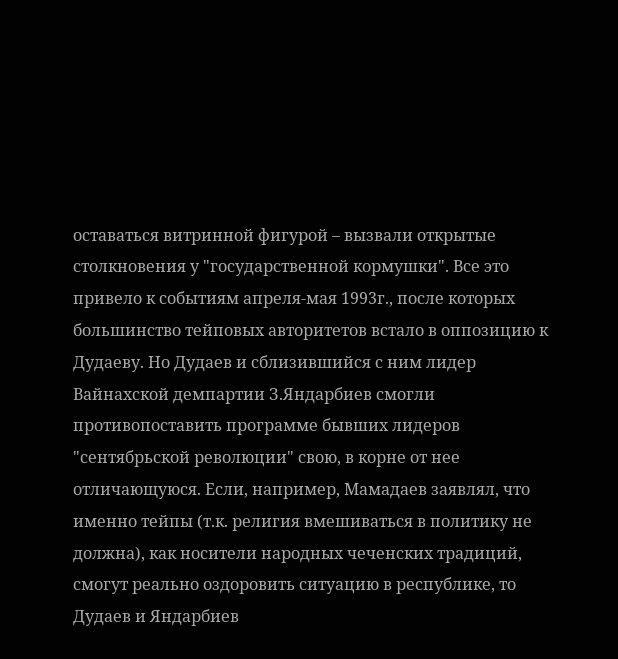оставаться витринной фигурой – вызвали открытые столкновения у "государственной кормушки". Все это привело к событиям апреля-мая 1993г., после которых большинство тейповых авторитетов встало в оппозицию к Дудаеву. Но Дудаев и сблизившийся с ним лидер Вайнахской демпартии З.Яндарбиев смогли противопоставить программе бывших лидеров "сентябрьской революции" свою, в корне от нее отличающуюся. Если, например, Мамадаев заявлял, что именно тейпы (т.к. религия вмешиваться в политику не должна), как носители народных чеченских традиций, смогут реально оздоровить ситуацию в республике, то Дудаев и Яндарбиев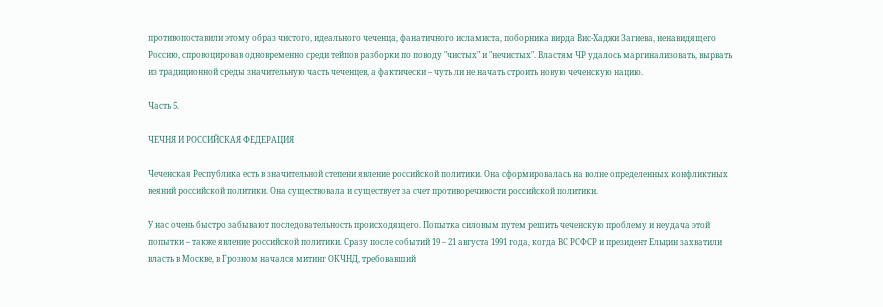противопоставили этому образ чистого, идеального чеченца, фанатичного исламиста, поборника вирда Вис-Хаджи Загиева, ненавидящего Россию, спровоцировав одновременно среди тейпов разборки по поводу "чистых" и "нечистых". Властям ЧР удалось маргинализовать, вырвать из традиционной среды значительную часть чеченцев, а фактически – чуть ли не начать строить новую чеченскую нацию.

Часть 5.

ЧЕЧНЯ И РОССИЙСКАЯ ФЕДЕРАЦИЯ

Чеченская Республика есть в значительной степени явление российской политики. Она сформировалась на волне определенных конфликтных веяний российской политики. Она существовала и существует за счет противоречивости российской политики.

У нас очень быстро забывают последовательность происходящего. Попытка силовым путем решить чеченскую проблему и неудача этой попытки – также явление российской политики. Сразу после событий 19 – 21 августа 1991 года, когда ВС РСФСР и президент Ельцин захватили власть в Москве, в Грозном начался митинг ОКЧНД, требовавший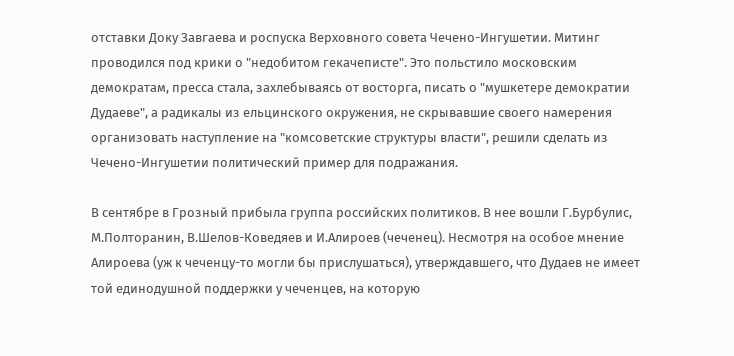отставки Доку Завгаева и роспуска Верховного совета Чечено-Ингушетии. Митинг проводился под крики о "недобитом гекачеписте". Это польстило московским демократам, пресса стала, захлебываясь от восторга, писать о "мушкетере демократии Дудаеве", а радикалы из ельцинского окружения, не скрывавшие своего намерения организовать наступление на "комсоветские структуры власти", решили сделать из Чечено-Ингушетии политический пример для подражания.

В сентябре в Грозный прибыла группа российских политиков. В нее вошли Г.Бурбулис, М.Полторанин, В.Шелов-Коведяев и И.Алироев (чеченец). Несмотря на особое мнение Алироева (уж к чеченцу-то могли бы прислушаться), утверждавшего, что Дудаев не имеет той единодушной поддержки у чеченцев, на которую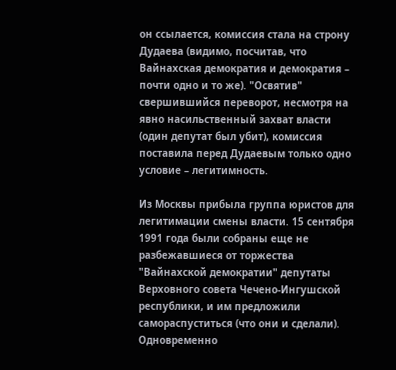он ссылается, комиссия стала на строну Дудаева (видимо, посчитав, что Вайнахская демократия и демократия – почти одно и то же). "Освятив" свершившийся переворот, несмотря на явно насильственный захват власти (один депутат был убит), комиссия поставила перед Дудаевым только одно условие – легитимность.

Из Москвы прибыла группа юристов для легитимации смены власти. 15 сентября 1991 года были собраны еще не разбежавшиеся от торжества "Вайнахской демократии" депутаты Верховного совета Чечено-Ингушской республики, и им предложили самораспуститься (что они и сделали). Одновременно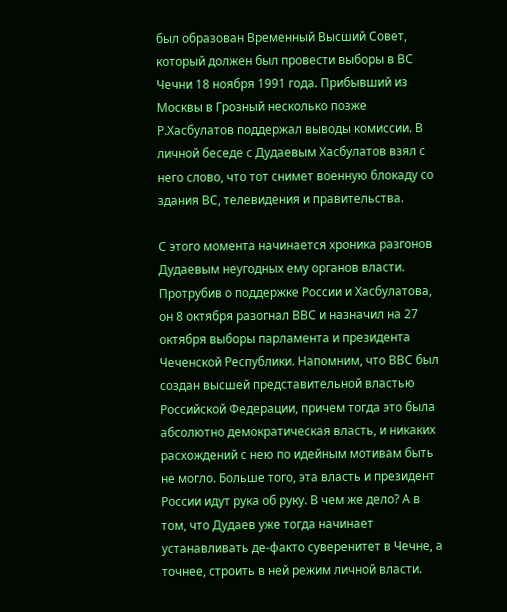был образован Временный Высший Совет, который должен был провести выборы в ВС Чечни 18 ноября 1991 года. Прибывший из Москвы в Грозный несколько позже Р.Хасбулатов поддержал выводы комиссии. В личной беседе с Дудаевым Хасбулатов взял с него слово, что тот снимет военную блокаду со здания ВС, телевидения и правительства.

С этого момента начинается хроника разгонов Дудаевым неугодных ему органов власти. Протрубив о поддержке России и Хасбулатова, он 8 октября разогнал ВВС и назначил на 27 октября выборы парламента и президента Чеченской Республики. Напомним, что ВВС был создан высшей представительной властью Российской Федерации, причем тогда это была абсолютно демократическая власть, и никаких расхождений с нею по идейным мотивам быть не могло. Больше того, эта власть и президент России идут рука об руку. В чем же дело? А в том, что Дудаев уже тогда начинает устанавливать де-факто суверенитет в Чечне, а точнее, строить в ней режим личной власти.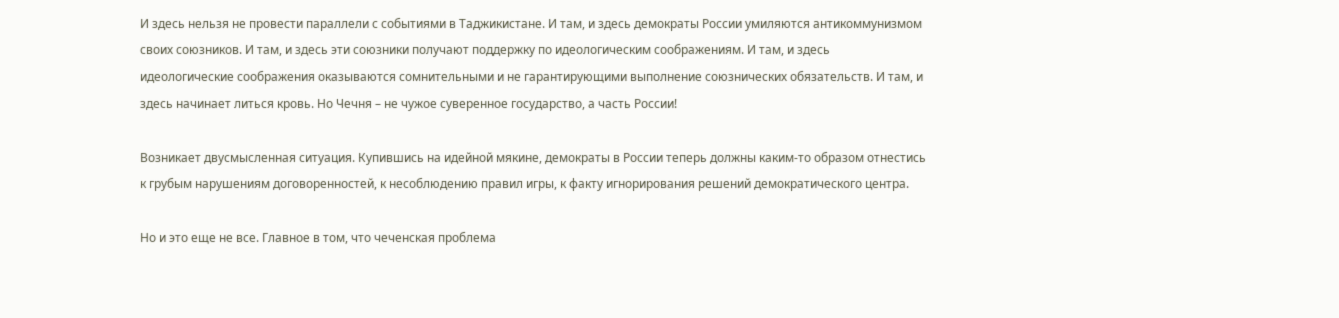И здесь нельзя не провести параллели с событиями в Таджикистане. И там, и здесь демократы России умиляются антикоммунизмом своих союзников. И там, и здесь эти союзники получают поддержку по идеологическим соображениям. И там, и здесь идеологические соображения оказываются сомнительными и не гарантирующими выполнение союзнических обязательств. И там, и здесь начинает литься кровь. Но Чечня – не чужое суверенное государство, а часть России!

Возникает двусмысленная ситуация. Купившись на идейной мякине, демократы в России теперь должны каким-то образом отнестись к грубым нарушениям договоренностей, к несоблюдению правил игры, к факту игнорирования решений демократического центра.

Но и это еще не все. Главное в том, что чеченская проблема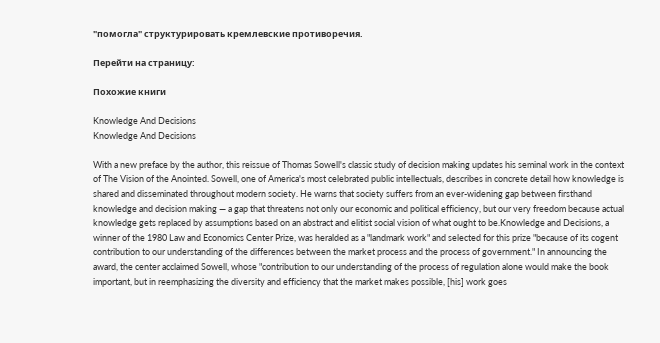"помогла" структурировать кремлевские противоречия.

Перейти на страницу:

Похожие книги

Knowledge And Decisions
Knowledge And Decisions

With a new preface by the author, this reissue of Thomas Sowell's classic study of decision making updates his seminal work in the context of The Vision of the Anointed. Sowell, one of America's most celebrated public intellectuals, describes in concrete detail how knowledge is shared and disseminated throughout modern society. He warns that society suffers from an ever-widening gap between firsthand knowledge and decision making — a gap that threatens not only our economic and political efficiency, but our very freedom because actual knowledge gets replaced by assumptions based on an abstract and elitist social vision of what ought to be.Knowledge and Decisions, a winner of the 1980 Law and Economics Center Prize, was heralded as a "landmark work" and selected for this prize "because of its cogent contribution to our understanding of the differences between the market process and the process of government." In announcing the award, the center acclaimed Sowell, whose "contribution to our understanding of the process of regulation alone would make the book important, but in reemphasizing the diversity and efficiency that the market makes possible, [his] work goes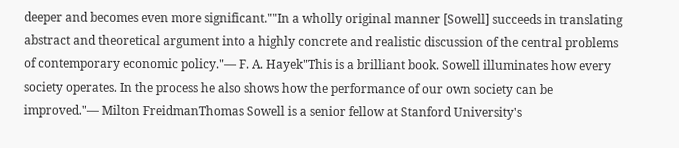deeper and becomes even more significant.""In a wholly original manner [Sowell] succeeds in translating abstract and theoretical argument into a highly concrete and realistic discussion of the central problems of contemporary economic policy."— F. A. Hayek"This is a brilliant book. Sowell illuminates how every society operates. In the process he also shows how the performance of our own society can be improved."— Milton FreidmanThomas Sowell is a senior fellow at Stanford University's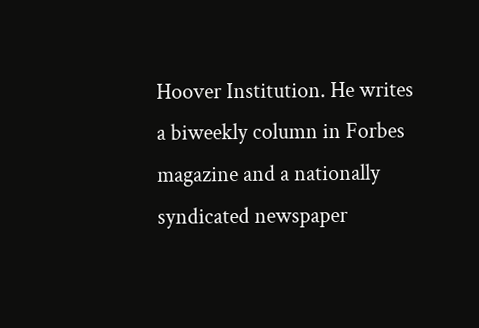Hoover Institution. He writes a biweekly column in Forbes magazine and a nationally syndicated newspaper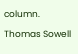column.

Thomas Sowell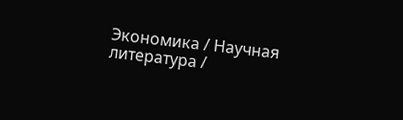Экономика / Научная литература /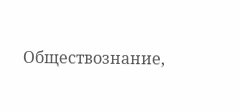Обществознание,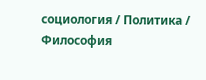социология / Политика / Философия